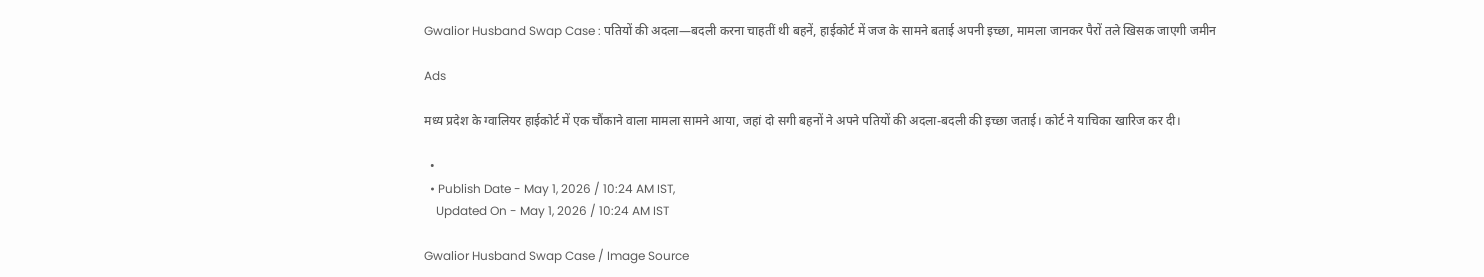Gwalior Husband Swap Case : पतियों की अदला—बदली करना चाहतीं थी बहनें, हाईकोर्ट में जज के सामने बताई अपनी इच्छा, मामला जानकर पैरों तले खिसक जाएगी जमीन

Ads

मध्य प्रदेश के ग्वालियर हाईकोर्ट में एक चौंकाने वाला मामला सामने आया, जहां दो सगी बहनों ने अपने पतियों की अदला-बदली की इच्छा जताई। कोर्ट ने याचिका खारिज कर दी।

  •
  • Publish Date - May 1, 2026 / 10:24 AM IST,
    Updated On - May 1, 2026 / 10:24 AM IST

Gwalior Husband Swap Case / Image Source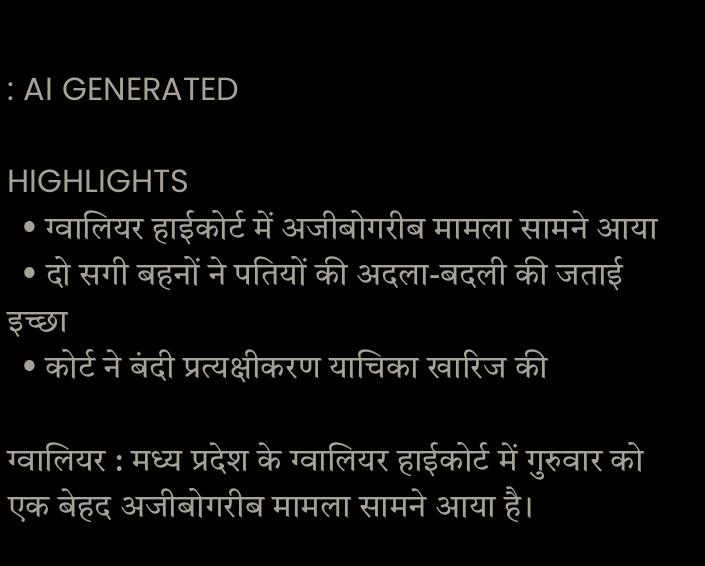: AI GENERATED

HIGHLIGHTS
  • ग्वालियर हाईकोर्ट में अजीबोगरीब मामला सामने आया
  • दो सगी बहनों ने पतियों की अदला-बदली की जताई इच्छा
  • कोर्ट ने बंदी प्रत्यक्षीकरण याचिका खारिज की

ग्वालियर : मध्य प्रदेश के ग्वालियर हाईकोर्ट में गुरुवार को एक बेहद अजीबोगरीब मामला सामने आया है।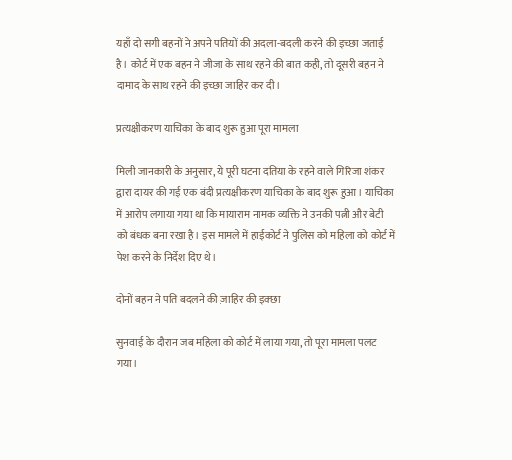यहाँ दो सगी बहनों ने अपने पतियों की अदला-बदली करने की इच्छा जताई है। कोर्ट में एक बहन ने जीजा के साथ रहने की बात कही, तो दूसरी बहन ने दामाद के साथ रहने की इच्छा जाहिर कर दी।

प्रत्यक्षीकरण याचिका के बाद शुरू हुआ पूरा मामला

मिली जानकारी के अनुसार, ये पूरी घटना दतिया के रहने वाले गिरिजा शंकर द्वारा दायर की गई एक बंदी प्रत्यक्षीकरण याचिका के बाद शुरू हुआ। याचिका में आरोप लगाया गया था कि मायाराम नामक व्यक्ति ने उनकी पत्नी और बेटी को बंधक बना रखा है। इस मामले में हाईकोर्ट ने पुलिस को महिला को कोर्ट में पेश करने के निर्देश दिए थे।

दोनों बहन ने पति बदलने की ज़ाहिर की इक्छा

सुनवाई के दौरान जब महिला को कोर्ट में लाया गया, तो पूरा मामला पलट गया।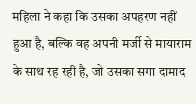महिला ने कहा कि उसका अपहरण नहीं हुआ है, बल्कि वह अपनी मर्जी से मायाराम के साथ रह रही है, जो उसका सगा दामाद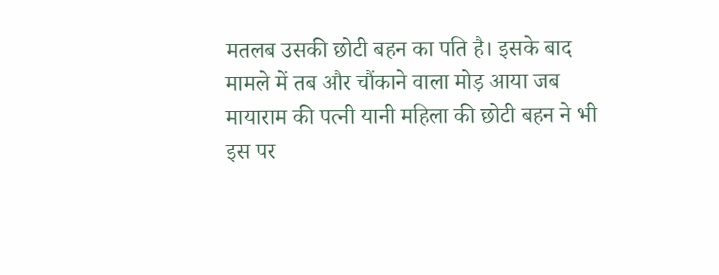मतलब उसकी छोटी बहन का पति है। इसके बाद मामले में तब और चौंकाने वाला मोड़ आया जब मायाराम की पत्नी यानी महिला की छोटी बहन ने भी इस पर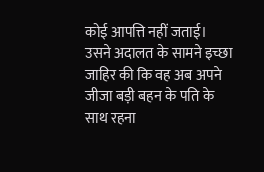कोई आपत्ति नहीं जताई। उसने अदालत के सामने इच्छा जाहिर की कि वह अब अपने जीजा बड़ी बहन के पति के साथ रहना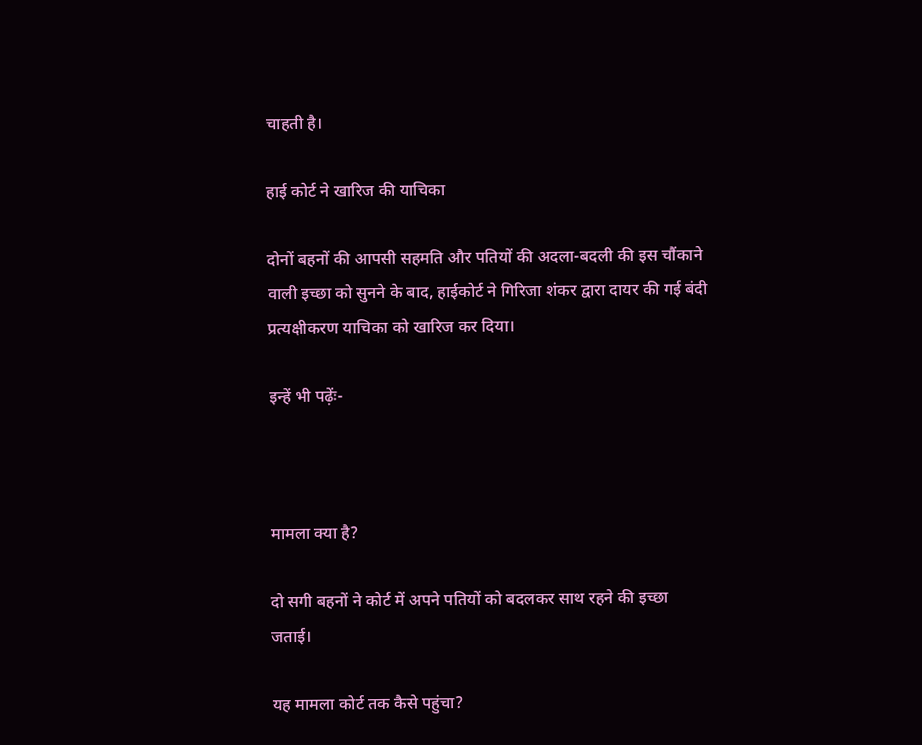चाहती है।

हाई कोर्ट ने खारिज की याचिका

दोनों बहनों की आपसी सहमति और पतियों की अदला-बदली की इस चौंकाने वाली इच्छा को सुनने के बाद, हाईकोर्ट ने गिरिजा शंकर द्वारा दायर की गई बंदी प्रत्यक्षीकरण याचिका को खारिज कर दिया।

इन्हें भी पढ़ेंः-



मामला क्या है?

दो सगी बहनों ने कोर्ट में अपने पतियों को बदलकर साथ रहने की इच्छा जताई।

यह मामला कोर्ट तक कैसे पहुंचा?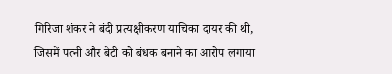गिरिजा शंकर ने बंदी प्रत्यक्षीकरण याचिका दायर की थी, जिसमें पत्नी और बेटी को बंधक बनाने का आरोप लगाया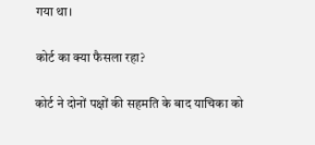गया था।

कोर्ट का क्या फैसला रहा?

कोर्ट ने दोनों पक्षों की सहमति के बाद याचिका को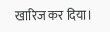खारिज कर दिया।